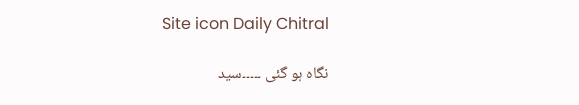Site icon Daily Chitral

نگاہ ہو گئی ۔۔۔۔۔سید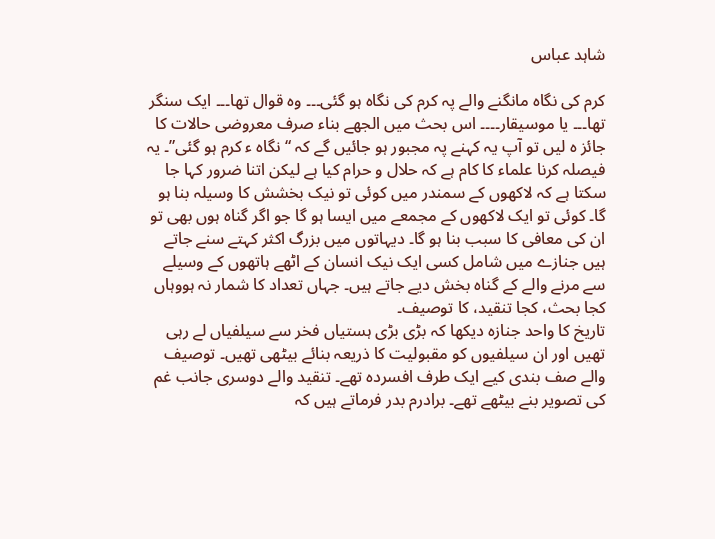شاہد عباس

کرم کی نگاہ مانگنے والے پہ کرم کی نگاہ ہو گئی۔۔۔ وہ قوال تھا۔۔۔ ایک سنگر تھا۔۔۔ یا موسیقار۔۔۔۔ اس بحث میں الجھے بناء صرف معروضی حالات کا جائز ہ لیں تو آپ یہ کہنے پہ مجبور ہو جائیں گے کہ “نگاہ ء کرم ہو گئی”۔ یہ فیصلہ کرنا علماء کا کام ہے کہ حلال و حرام کیا ہے لیکن اتنا ضرور کہا جا سکتا ہے کہ لاکھوں کے سمندر میں کوئی تو نیک بخشش کا وسیلہ بنا ہو گا۔ کوئی تو ایک لاکھوں کے مجمعے میں ایسا ہو گا جو اگر گناہ ہوں بھی تو ان کی معافی کا سبب بنا ہو گا۔ دیہاتوں میں بزرگ اکثر کہتے سنے جاتے ہیں جنازے میں شامل کسی ایک نیک انسان کے اٹھے ہاتھوں کے وسیلے سے مرنے والے کے گناہ بخش دیے جاتے ہیں۔ جہاں تعداد کا شمار نہ ہووہاں کجا بحث، کجا تنقید، کا توصیف۔
تاریخ کا واحد جنازہ دیکھا کہ بڑی بڑی ہستیاں فخر سے سیلفیاں لے رہی تھیں اور ان سیلفیوں کو مقبولیت کا ذریعہ بنائے بیٹھی تھیں۔ توصیف والے صف بندی کیے ایک طرف افسردہ تھے۔ تنقید والے دوسری جانب غم کی تصویر بنے بیٹھے تھے۔ برادرم بدر فرماتے ہیں کہ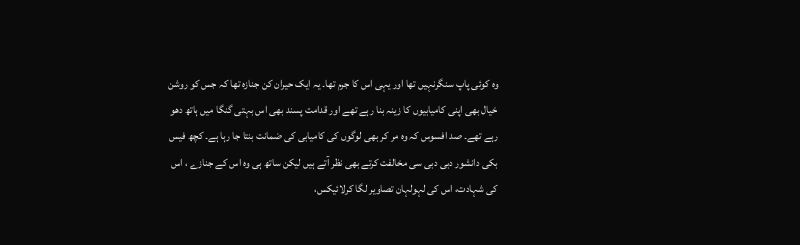وہ کوئی پاپ سنگرنہیں تھا اور یہی اس کا جرم تھا۔ یہ ایک حیران کن جنازہ تھا کہ جس کو روشن خیال بھی اپنی کامیابیوں کا زینہ بنا رہے تھے اور قدامت پسند بھی اس بہتی گنگا میں ہاتھ دھو رہے تھے۔ صد افسوس کہ وہ مر کر بھی لوگوں کی کامیابی کی ضمانت بنتا جا رہا ہے۔ کچھ فیس بکی دانشور دبی دبی سی مخالفت کرتے بھی نظر آتے ہیں لیکن ساتھ ہی وہ اس کے جنازے ، اس کی شہادت، اس کی لہولہان تصاویر لگا کرلائیکس،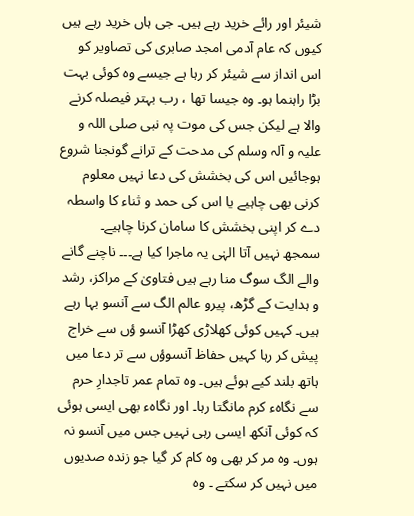شیئر اور رائے خرید رہے ہیں۔ جی ہاں خرید رہے ہیں کیوں کہ عام آدمی امجد صابری کی تصاویر کو اس انداز سے شیئر کر رہا ہے جیسے وہ کوئی بہت بڑا راہنما ہو۔ وہ جیسا تھا ، رب بہتر فیصلہ کرنے والا ہے لیکن جس کی موت پہ نبی صلی اللہ و علیہ و آلہ وسلم کی مدحت کے ترانے گونجنا شروع ہوجائیں اس کی بخشش کی دعا نہیں معلوم کرنی بھی چاہیے یا اس کی حمد و ثناء کا واسطہ دے کر اپنی بخشش کا سامان کرنا چاہیے۔
سمجھ نہیں آتا الہٰی یہ ماجرا کیا ہے۔۔۔ ناچنے گانے والے الگ سوگ منا رہے ہیں فتاویٰ کے مراکز، رشد و ہدایت کے گڑھ، پیرو عالم الگ سے آنسو بہا رہے ہیں۔ کہیں کوئی کھلاڑی کھڑا آنسو ؤں سے خراج پیش کر رہا کہیں حفاظ آنسوؤں سے تر دعا میں ہاتھ بلند کیے ہوئے ہیں۔ وہ تمام عمر تاجدارِ حرم سے نگاہء کرم مانگتا رہا۔ اور نگاہء بھی ایسی ہوئی کہ کوئی آنکھ ایسی رہی نہیں جس میں آنسو نہ ہوں۔ وہ مر کر بھی وہ کام کر گیا جو زندہ صدیوں میں نہیں کر سکتے ۔ وہ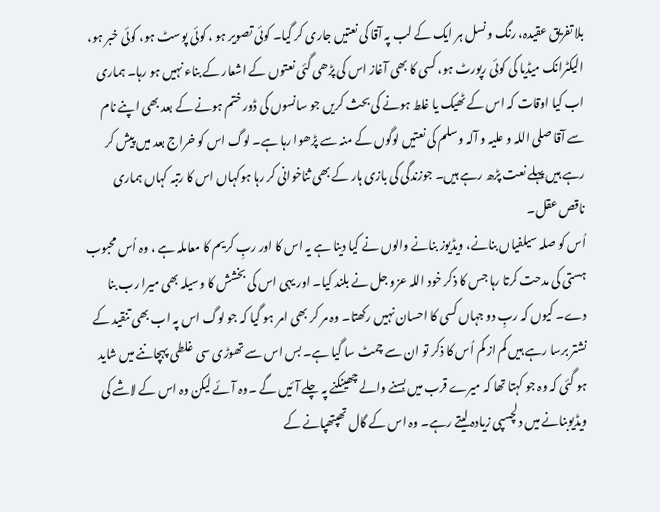بلا تفریق عقیدہ، رنگ و نسل ہر ایک کے لب پہ آقا کی نعتیں جاری کر گیا۔ کوئی تصویر ہو ، کوئی پوسٹ ہو، کوئی خبر ہو، الیکٹرانک میڈیا کی کوئی رپورٹ ہو، کسی کا بھی آغاز اس کی پڑھی گئی نعتوں کے اشعار کے بناء نہیں ہو رہا۔ ہماری اب کیا اوقات کہ اس کے ٹھیک یا غلط ہونے کی بحث کریں جو سانسوں کی ڈور ختم ہونے کے بعد بھی اپنے نام سے آقا صلی اللہ و علیہ و آلہ وسلم کی نعتیں لوگوں کے منہ سے پڑھوا رہا ہے۔ لوگ اس کو خراج بعد میں پیش کر رہے ہیں پہلے نعت پڑھ رہے ہیں۔ جوزندگی کی بازی ہار کے بھی ثناخوانی کر رہا ہوکہاں اس کا رتبہ کہاں ہماری ناقص عقل۔
اُس کو صلہ سیلفیاں بنانے، ویڈیوز بنانے والوں نے کیا دینا ہے یہ اس کا اور ربِ کریم کا معاملہ ہے ، وہ اُس محبوب ہستی کی مدحت کرتا رہا جس کا ذکر خود اللہ عزو جل نے بلند کیا۔ اور یہی اس کی بخشش کا وسیلہ بھی میرا رب بنا دے۔ کیوں کہ ربِ دو جہاں کسی کا احسان نہیں رکھتا۔ وہ مر کر بھی امر ہو گیا کہ جو لوگ اس پہ اب بھی تنقید کے نشتر برسا رہے ہیں کم از کم اُس کا ذکر تو ان سے چمٹ سا گیا ہے۔ بس اس سے تھوڑی سی غلطی پہچاننے میں شاید ہو گئی کہ وہ جو کہتا تھا کہ میرے قرب میں بسنے والے چھینکنے پہ چلے آئیں گے ۔وہ آئے لیکن وہ اس کے لاشے کی ویڈیوبنانے میں دلچسپی زیادہ لیتے رہے۔ وہ اس کے گال تھپتھپانے کے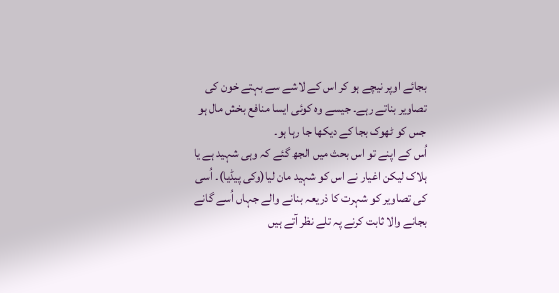بجائے اوپر نیچے ہو کر اس کے لاشے سے بہتے خون کی تصاویر بناتے رہے۔ جیسے وہ کوئی ایسا منافع بخش مال ہو جس کو ٹھوک بجا کے دیکھا جا رہا ہو۔
اُس کے اپنے تو اس بحث میں الجھ گئے کہ وہی شہید ہے یا ہلاک لیکن اغیار نے اس کو شہید مان لیا(وکی پیڈیا)۔ اُسی کی تصاویر کو شہرت کا ذریعہ بنانے والے جہاں اُسے گانے بجانے والا ثابت کرنے پہ تلے نظر آتے ہیں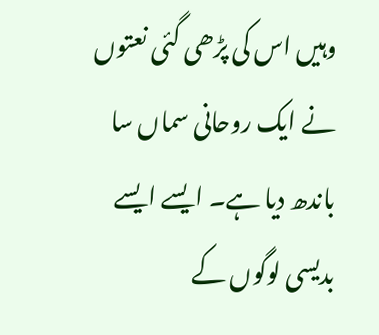وہیں اس کی پڑھی گئی نعتوں نے ایک روحانی سماں سا باندھ دیا ہے۔ ایسے ایسے بدیسی لوگوں کے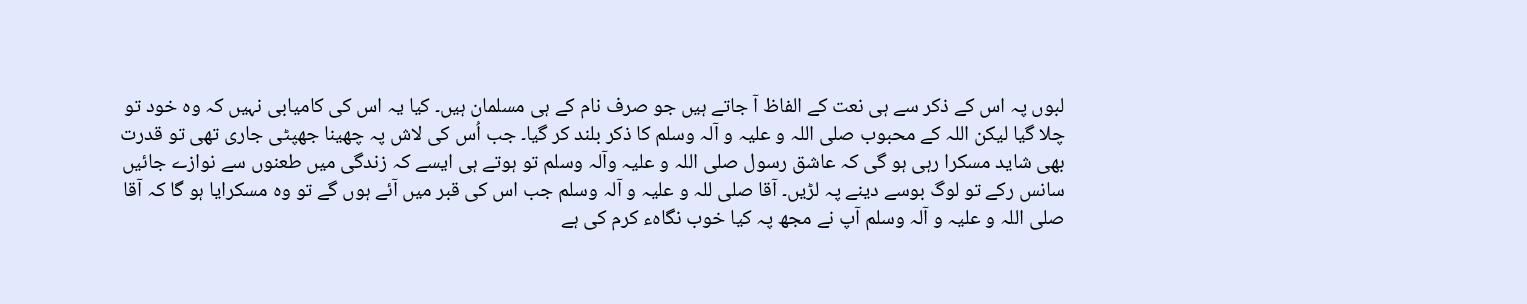لبوں پہ اس کے ذکر سے ہی نعت کے الفاظ آ جاتے ہیں جو صرف نام کے ہی مسلمان ہیں۔ کیا یہ اس کی کامیابی نہیں کہ وہ خود تو چلا گیا لیکن اللہ کے محبوب صلی اللہ و علیہ و آلہ وسلم کا ذکر بلند کر گیا۔ جب اُس کی لاش پہ چھینا جھپٹی جاری تھی تو قدرت بھی شاید مسکرا رہی ہو گی کہ عاشق رسول صلی اللہ و علیہ وآلہ وسلم تو ہوتے ہی ایسے کہ زندگی میں طعنوں سے نوازے جائیں سانس رکے تو لوگ بوسے دینے پہ لڑیں۔ آقا صلی للہ و علیہ و آلہ وسلم جب اس کی قبر میں آئے ہوں گے تو وہ مسکرایا ہو گا کہ آقا صلی اللہ و علیہ و آلہ وسلم آپ نے مجھ پہ کیا خوب نگاہء کرم کی ہے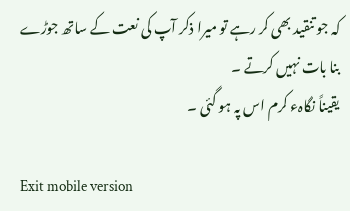کہ جو تنقید بھی کر رہے تو میرا ذکر آپ کی نعت کے ساتھ جوڑے بنا بات نہیں کرتے ۔
یقیناً نگاہء کرم اس پہ ہو گئی ۔

Exit mobile version